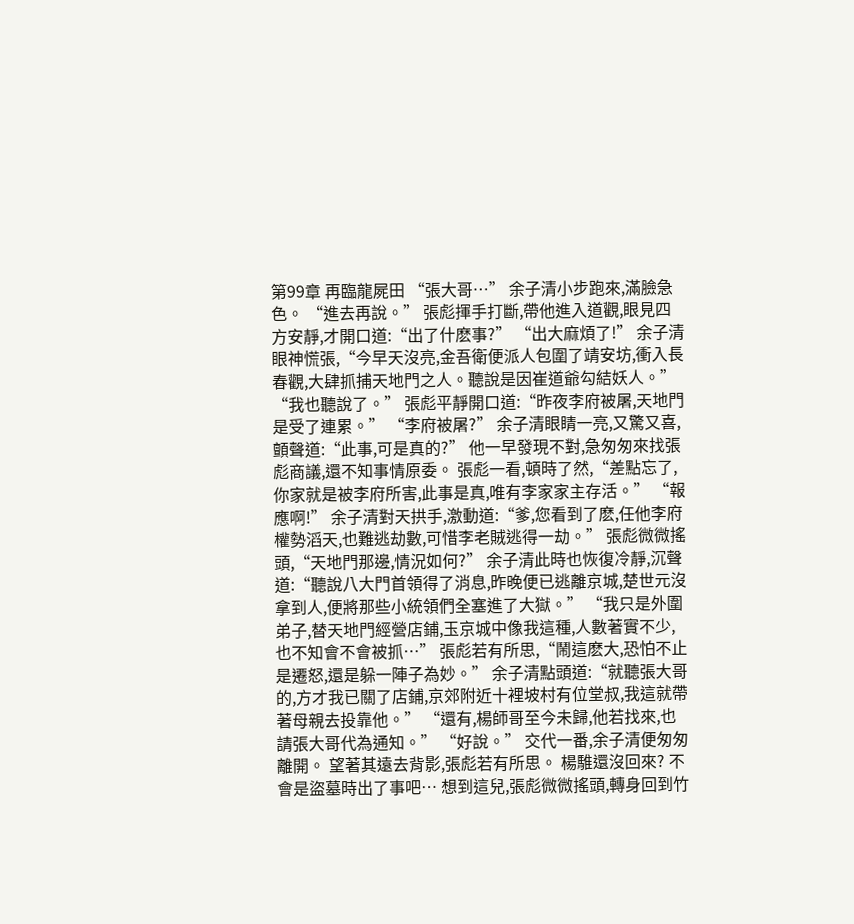第99章 再臨龍屍田 “張大哥…” 余子清小步跑來,滿臉急色。 “進去再說。” 張彪揮手打斷,帶他進入道觀,眼見四方安靜,才開口道:“出了什麽事?” “出大麻煩了!” 余子清眼神慌張,“今早天沒亮,金吾衛便派人包圍了靖安坊,衝入長春觀,大肆抓捕天地門之人。聽說是因崔道爺勾結妖人。” “我也聽說了。” 張彪平靜開口道:“昨夜李府被屠,天地門是受了連累。” “李府被屠?” 余子清眼睛一亮,又驚又喜,顫聲道:“此事,可是真的?” 他一早發現不對,急匆匆來找張彪商議,還不知事情原委。 張彪一看,頓時了然,“差點忘了,你家就是被李府所害,此事是真,唯有李家家主存活。” “報應啊!” 余子清對天拱手,激動道:“爹,您看到了麽,任他李府權勢滔天,也難逃劫數,可惜李老賊逃得一劫。” 張彪微微搖頭,“天地門那邊,情況如何?” 余子清此時也恢復冷靜,沉聲道:“聽說八大門首領得了消息,昨晚便已逃離京城,楚世元沒拿到人,便將那些小統領們全塞進了大獄。” “我只是外圍弟子,替天地門經營店鋪,玉京城中像我這種,人數著實不少,也不知會不會被抓…” 張彪若有所思,“鬧這麽大,恐怕不止是遷怒,還是躲一陣子為妙。” 余子清點頭道:“就聽張大哥的,方才我已關了店鋪,京郊附近十裡坡村有位堂叔,我這就帶著母親去投靠他。” “還有,楊師哥至今未歸,他若找來,也請張大哥代為通知。” “好說。” 交代一番,余子清便匆匆離開。 望著其遠去背影,張彪若有所思。 楊騅還沒回來? 不會是盜墓時出了事吧… 想到這兒,張彪微微搖頭,轉身回到竹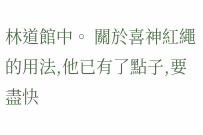林道館中。 關於喜神紅繩的用法,他已有了點子,要盡快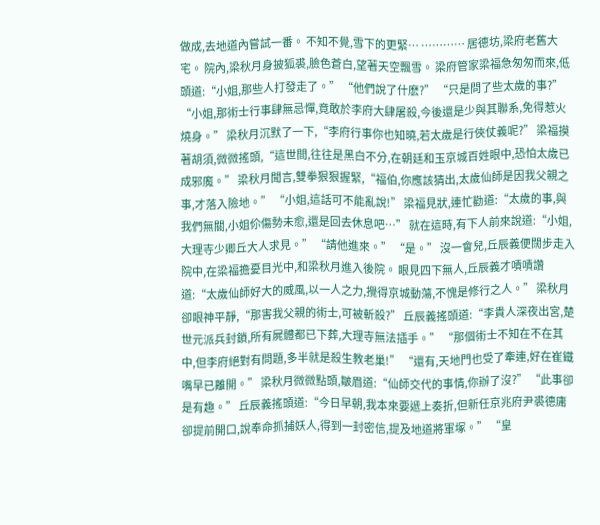做成,去地道內嘗試一番。 不知不覺,雪下的更緊… ………… 居德坊,梁府老舊大宅。 院內,梁秋月身披狐裘,臉色蒼白,望著天空飄雪。 梁府管家梁福急匆匆而來,低頭道:“小姐,那些人打發走了。” “他們說了什麽?” “只是問了些太歲的事?” “小姐,那術士行事肆無忌憚,竟敢於李府大肆屠殺,今後還是少與其聯系,免得惹火燒身。” 梁秋月沉默了一下,“李府行事你也知曉,若太歲是行俠仗義呢?” 梁福摸著胡須,微微搖頭,“這世間,往往是黑白不分,在朝廷和玉京城百姓眼中,恐怕太歲已成邪魔。” 梁秋月聞言,雙拳狠狠握緊,“福伯,你應該猜出,太歲仙師是因我父親之事,才落入險地。” “小姐,這話可不能亂說!” 梁福見狀,連忙勸道:“太歲的事,與我們無關,小姐伱傷勢未愈,還是回去休息吧…” 就在這時,有下人前來說道:“小姐,大理寺少卿丘大人求見。” “請他進來。” “是。” 沒一會兒,丘辰義便闊步走入院中,在梁福擔憂目光中,和梁秋月進入後院。 眼見四下無人,丘辰義才嘖嘖讚道:“太歲仙師好大的威風,以一人之力,攪得京城動蕩,不愧是修行之人。” 梁秋月卻眼神平靜,“那害我父親的術士,可被斬殺?” 丘辰義搖頭道:“李貴人深夜出宮,楚世元派兵封鎖,所有屍體都已下葬,大理寺無法插手。” “那個術士不知在不在其中,但李府絕對有問題,多半就是殺生教老巢!” “還有,天地門也受了牽連,好在崔鐵嘴早已離開。” 梁秋月微微點頭,皺眉道:“仙師交代的事情,你辦了沒?” “此事卻是有趣。” 丘辰義搖頭道:“今日早朝,我本來要遞上奏折,但新任京兆府尹裘德庸卻提前開口,說奉命抓捕妖人,得到一封密信,提及地道將軍塚。” “皇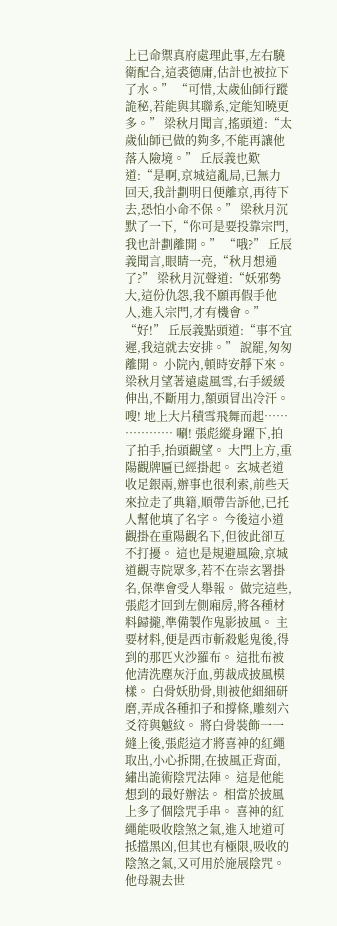上已命禦真府處理此事,左右驍衛配合,這裘德庸,估計也被拉下了水。” “可惜,太歲仙師行蹤詭秘,若能與其聯系,定能知曉更多。” 梁秋月聞言,搖頭道:“太歲仙師已做的夠多,不能再讓他落入險境。” 丘辰義也歎道:“是啊,京城這亂局,已無力回天,我計劃明日便離京,再待下去,恐怕小命不保。” 梁秋月沉默了一下,“你可是要投靠宗門,我也計劃離開。” “哦?” 丘辰義聞言,眼睛一亮,“秋月想通了?” 梁秋月沉聲道:“妖邪勢大,這份仇怨,我不願再假手他人,進入宗門,才有機會。” “好!” 丘辰義點頭道:“事不宜遲,我這就去安排。” 說罷,匆匆離開。 小院內,頓時安靜下來。 梁秋月望著遠處風雪,右手緩緩伸出,不斷用力,額頭冒出冷汗。 嗖! 地上大片積雪飛舞而起…… ………… 唰! 張彪縱身躍下,拍了拍手,抬頭觀望。 大門上方,重陽觀牌匾已經掛起。 玄城老道收足銀兩,辦事也很利索,前些天來拉走了典籍,順帶告訴他,已托人幫他填了名字。 今後這小道觀掛在重陽觀名下,但彼此卻互不打擾。 這也是規避風險,京城道觀寺院眾多,若不在崇玄署掛名,保準會受人舉報。 做完這些,張彪才回到左側廂房,將各種材料歸攏,準備製作鬼影披風。 主要材料,便是西市斬殺鬽鬼後,得到的那匹火沙羅布。 這批布被他清洗塵灰汙血,剪裁成披風模樣。 白骨妖肋骨,則被他細細研磨,弄成各種扣子和撐條,雕刻六爻符與魆紋。 將白骨裝飾一一縫上後,張彪這才將喜神的紅繩取出,小心拆開,在披風正背面,繡出詭術陰咒法陣。 這是他能想到的最好辦法。 相當於披風上多了個陰咒手串。 喜神的紅繩能吸收陰煞之氣,進入地道可抵擋黑凶,但其也有極限,吸收的陰煞之氣,又可用於施展陰咒。 他母親去世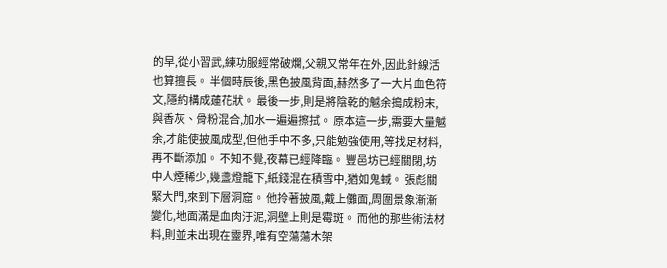的早,從小習武,練功服經常破爛,父親又常年在外,因此針線活也算擅長。 半個時辰後,黑色披風背面,赫然多了一大片血色符文,隱約構成蓮花狀。 最後一步,則是將陰乾的魆余搗成粉末,與香灰、骨粉混合,加水一遍遍擦拭。 原本這一步,需要大量魆余,才能使披風成型,但他手中不多,只能勉強使用,等找足材料,再不斷添加。 不知不覺,夜幕已經降臨。 豐邑坊已經關閉,坊中人煙稀少,幾盞燈籠下,紙錢混在積雪中,猶如鬼蜮。 張彪關緊大門,來到下層洞窟。 他拎著披風,戴上儺面,周圍景象漸漸變化,地面滿是血肉汙泥,洞壁上則是霉斑。 而他的那些術法材料,則並未出現在靈界,唯有空蕩蕩木架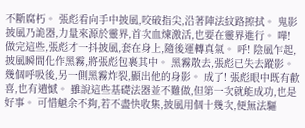不斷腐朽。 張彪看向手中披風,咬破指尖,沿著陣法紋路擦拭。 鬼影披風乃詭器,力量來源於靈界,首次血煉激活,也要在靈界進行。 嘩! 做完這些,張彪才一抖披風,套在身上,隨後運轉真氣。 呼! 陰風乍起,披風瞬間化作黑霧,將張彪包裹其中。 黑霧散去,張彪已失去蹤影。 幾個呼吸後,另一側黑霧炸裂,顯出他的身影。 成了! 張彪眼中既有歡喜,也有遺憾。 雖說這些基礎法器並不難做,但第一次就能成功,也是好事。 可惜魆余不夠,若不盡快收集,披風用個十幾次,便無法驅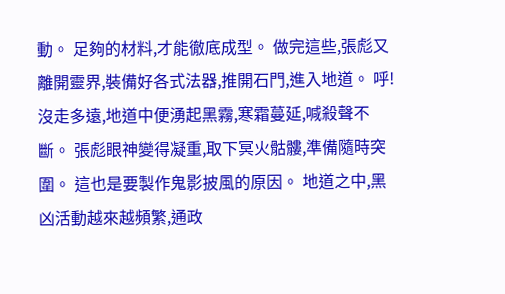動。 足夠的材料,才能徹底成型。 做完這些,張彪又離開靈界,裝備好各式法器,推開石門,進入地道。 呼! 沒走多遠,地道中便湧起黑霧,寒霜蔓延,喊殺聲不斷。 張彪眼神變得凝重,取下冥火骷髏,準備隨時突圍。 這也是要製作鬼影披風的原因。 地道之中,黑凶活動越來越頻繁,通政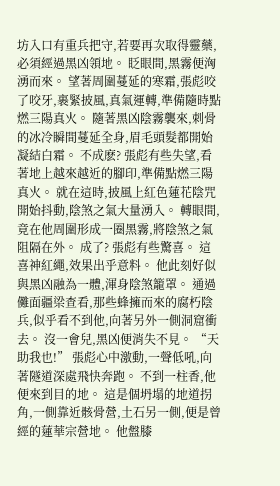坊入口有重兵把守,若要再次取得靈藥,必須經過黑凶領地。 眨眼間,黑霧便洶湧而來。 望著周圍蔓延的寒霜,張彪咬了咬牙,裹緊披風,真氣運轉,準備隨時點燃三陽真火。 隨著黑凶陰霧襲來,刺骨的冰冷瞬間蔓延全身,眉毛頭髮都開始凝結白霜。 不成麽? 張彪有些失望,看著地上越來越近的腳印,準備點燃三陽真火。 就在這時,披風上紅色蓮花陰咒開始抖動,陰煞之氣大量湧入。 轉眼間,竟在他周圍形成一圈黑霧,將陰煞之氣阻隔在外。 成了? 張彪有些驚喜。 這喜神紅繩,效果出乎意料。 他此刻好似與黑凶融為一體,渾身陰煞籠罩。 通過儺面疆梁查看,那些蜂擁而來的腐朽陰兵,似乎看不到他,向著另外一側洞窟衝去。 沒一會兒,黑凶便消失不見。 “天助我也!” 張彪心中激動,一聲低吼,向著隧道深處飛快奔跑。 不到一柱香,他便來到目的地。 這是個坍塌的地道拐角,一側靠近骸骨營,土石另一側,便是曾經的蓮華宗營地。 他盤膝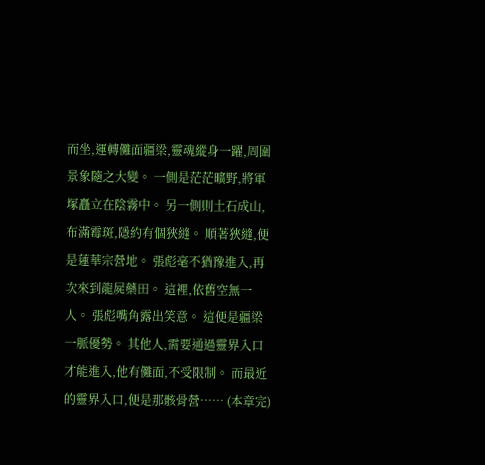而坐,運轉儺面疆梁,靈魂縱身一躍,周圍景象隨之大變。 一側是茫茫曠野,將軍塚矗立在陰霧中。 另一側則土石成山,布滿霉斑,隱約有個狹縫。 順著狹縫,便是蓮華宗營地。 張彪毫不猶豫進入,再次來到龍屍藥田。 這裡,依舊空無一人。 張彪嘴角露出笑意。 這便是疆梁一脈優勢。 其他人,需要通過靈界入口才能進入,他有儺面,不受限制。 而最近的靈界入口,便是那骸骨營…… (本章完)